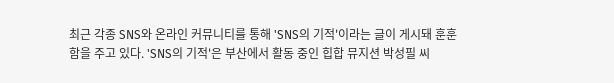최근 각종 SNS와 온라인 커뮤니티를 통해 'SNS의 기적'이라는 글이 게시돼 훈훈함을 주고 있다. 'SNS의 기적'은 부산에서 활동 중인 힙합 뮤지션 박성필 씨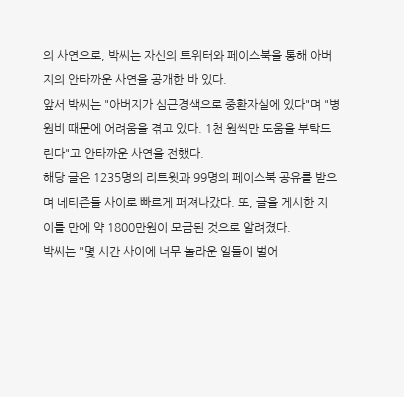의 사연으로, 박씨는 자신의 트위터와 페이스북을 통해 아버지의 안타까운 사연을 공개한 바 있다.
앞서 박씨는 "아버지가 심근경색으로 중환자실에 있다"며 "병원비 때문에 어려움을 겪고 있다. 1천 원씩만 도움을 부탁드린다"고 안타까운 사연을 전했다.
해당 글은 1235명의 리트윗과 99명의 페이스북 공유를 받으며 네티즌들 사이로 빠르게 퍼져나갔다. 또, 글을 게시한 지 이틀 만에 약 1800만원이 모금된 것으로 알려졌다.
박씨는 "몇 시간 사이에 너무 놀라운 일들이 벌어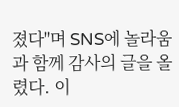졌다"며 SNS에 놀라움과 함께 감사의 글을 올렸다. 이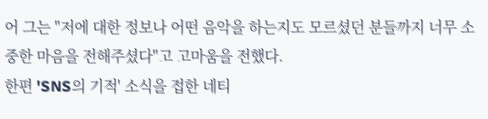어 그는 "저에 대한 정보나 어떤 음악을 하는지도 모르셨던 분들까지 너무 소중한 마음을 전해주셨다"고 고마움을 전했다.
한편 'SNS의 기적' 소식을 접한 네티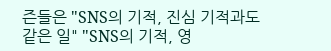즌들은 "SNS의 기적, 진심 기적과도 같은 일" "SNS의 기적, 영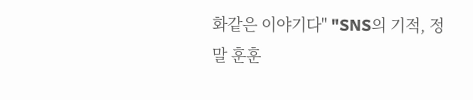화같은 이야기다" "SNS의 기적, 정말 훈훈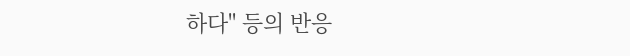하다" 등의 반응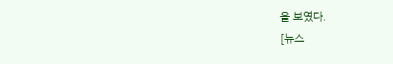을 보였다.
[뉴스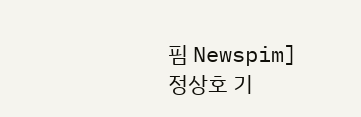핌 Newspim] 정상호 기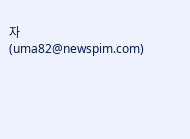자 (uma82@newspim.com)